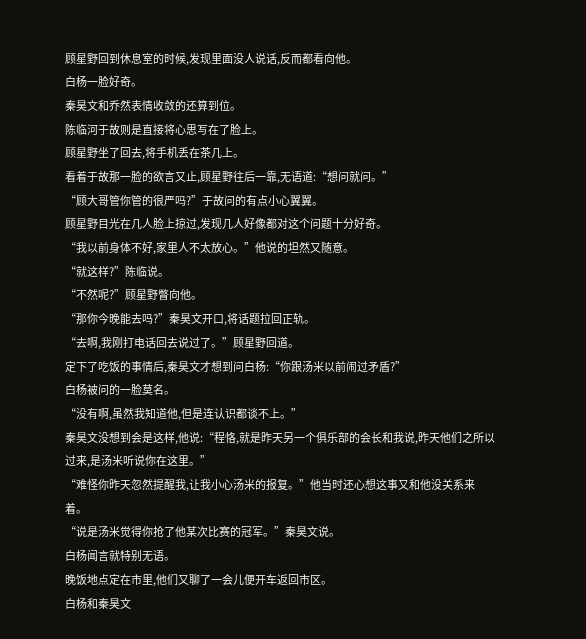顾星野回到休息室的时候,发现里面没人说话,反而都看向他。
白杨一脸好奇。
秦昊文和乔然表情收敛的还算到位。
陈临河于故则是直接将心思写在了脸上。
顾星野坐了回去,将手机丢在茶几上。
看着于故那一脸的欲言又止,顾星野往后一靠,无语道:“想问就问。”
“顾大哥管你管的很严吗?”于故问的有点小心翼翼。
顾星野目光在几人脸上掠过,发现几人好像都对这个问题十分好奇。
“我以前身体不好,家里人不太放心。”他说的坦然又随意。
“就这样?”陈临说。
“不然呢?”顾星野瞥向他。
“那你今晚能去吗?”秦昊文开口,将话题拉回正轨。
“去啊,我刚打电话回去说过了。”顾星野回道。
定下了吃饭的事情后,秦昊文才想到问白杨:“你跟汤米以前闹过矛盾?”
白杨被问的一脸莫名。
“没有啊,虽然我知道他,但是连认识都谈不上。”
秦昊文没想到会是这样,他说:“程恪,就是昨天另一个俱乐部的会长和我说,昨天他们之所以过来,是汤米听说你在这里。”
“难怪你昨天忽然提醒我,让我小心汤米的报复。”他当时还心想这事又和他没关系来着。
“说是汤米觉得你抢了他某次比赛的冠军。”秦昊文说。
白杨闻言就特别无语。
晚饭地点定在市里,他们又聊了一会儿便开车返回市区。
白杨和秦昊文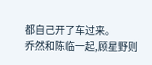都自己开了车过来。
乔然和陈临一起,顾星野则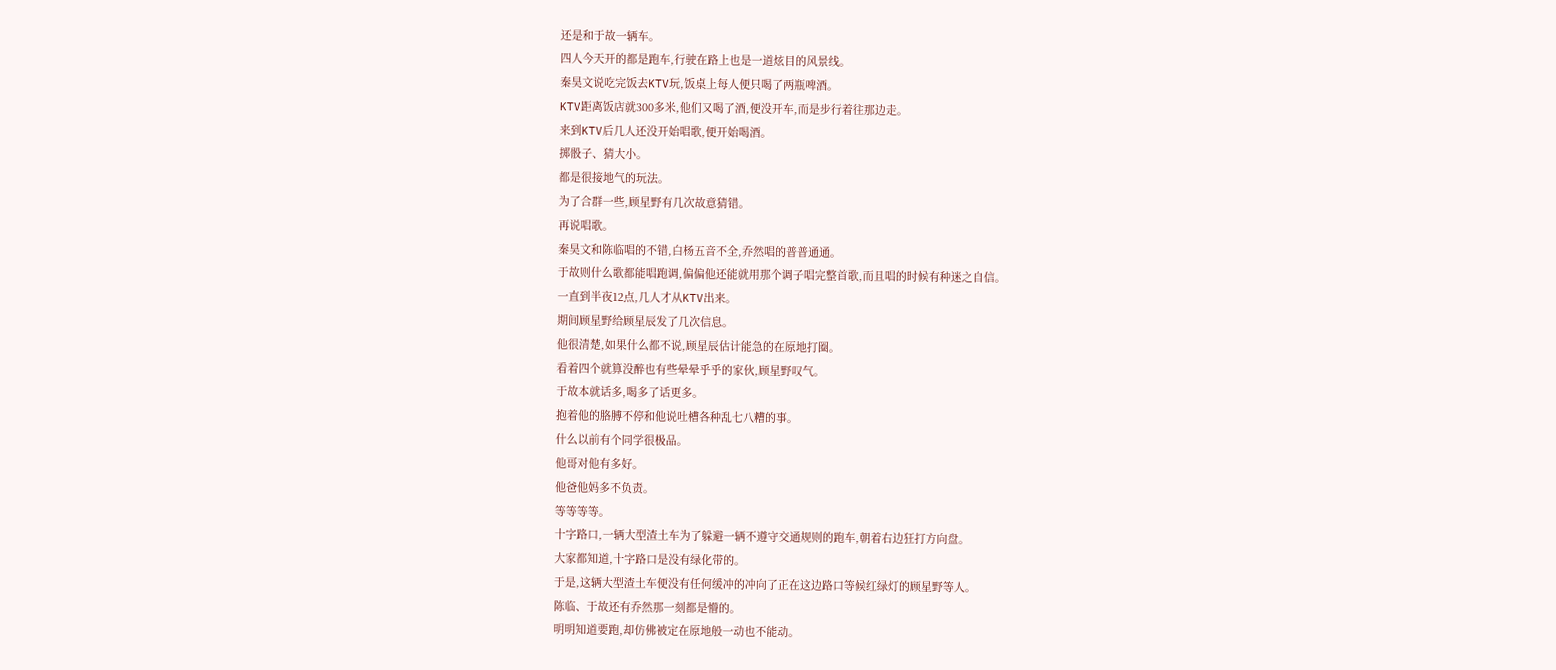还是和于故一辆车。
四人今天开的都是跑车,行驶在路上也是一道炫目的风景线。
秦昊文说吃完饭去KTV玩,饭桌上每人便只喝了两瓶啤酒。
KTV距离饭店就300多米,他们又喝了酒,便没开车,而是步行着往那边走。
来到KTV后几人还没开始唱歌,便开始喝酒。
掷骰子、猜大小。
都是很接地气的玩法。
为了合群一些,顾星野有几次故意猜错。
再说唱歌。
秦昊文和陈临唱的不错,白杨五音不全,乔然唱的普普通通。
于故则什么歌都能唱跑调,偏偏他还能就用那个调子唱完整首歌,而且唱的时候有种迷之自信。
一直到半夜12点,几人才从KTV出来。
期间顾星野给顾星辰发了几次信息。
他很清楚,如果什么都不说,顾星辰估计能急的在原地打圈。
看着四个就算没醉也有些晕晕乎乎的家伙,顾星野叹气。
于故本就话多,喝多了话更多。
抱着他的胳膊不停和他说吐槽各种乱七八糟的事。
什么以前有个同学很极品。
他哥对他有多好。
他爸他妈多不负责。
等等等等。
十字路口,一辆大型渣土车为了躲避一辆不遵守交通规则的跑车,朝着右边狂打方向盘。
大家都知道,十字路口是没有绿化带的。
于是,这辆大型渣土车便没有任何缓冲的冲向了正在这边路口等候红绿灯的顾星野等人。
陈临、于故还有乔然那一刻都是懵的。
明明知道要跑,却仿佛被定在原地般一动也不能动。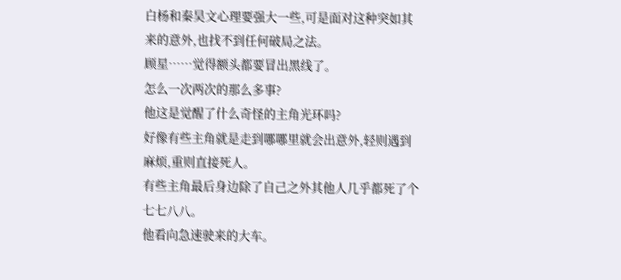白杨和秦昊文心理要强大一些,可是面对这种突如其来的意外,也找不到任何破局之法。
顾星……觉得额头都要冒出黑线了。
怎么一次两次的那么多事?
他这是觉醒了什么奇怪的主角光环吗?
好像有些主角就是走到哪哪里就会出意外,轻则遇到麻烦,重则直接死人。
有些主角最后身边除了自己之外其他人几乎都死了个七七八八。
他看向急速驶来的大车。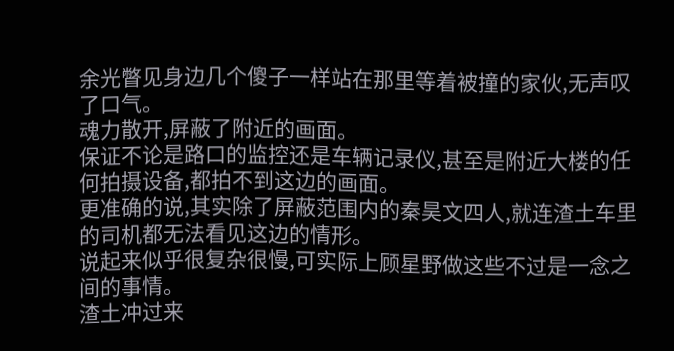余光瞥见身边几个傻子一样站在那里等着被撞的家伙,无声叹了口气。
魂力散开,屏蔽了附近的画面。
保证不论是路口的监控还是车辆记录仪,甚至是附近大楼的任何拍摄设备,都拍不到这边的画面。
更准确的说,其实除了屏蔽范围内的秦昊文四人,就连渣土车里的司机都无法看见这边的情形。
说起来似乎很复杂很慢,可实际上顾星野做这些不过是一念之间的事情。
渣土冲过来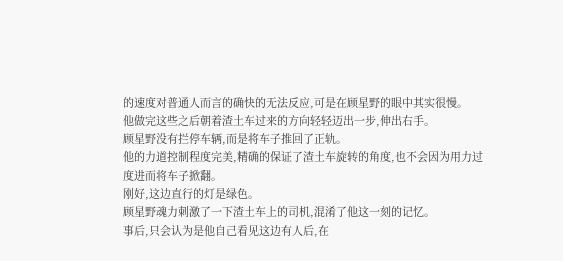的速度对普通人而言的确快的无法反应,可是在顾星野的眼中其实很慢。
他做完这些之后朝着渣土车过来的方向轻轻迈出一步,伸出右手。
顾星野没有拦停车辆,而是将车子推回了正轨。
他的力道控制程度完美,精确的保证了渣土车旋转的角度,也不会因为用力过度进而将车子掀翻。
刚好,这边直行的灯是绿色。
顾星野魂力刺激了一下渣土车上的司机,混淆了他这一刻的记忆。
事后,只会认为是他自己看见这边有人后,在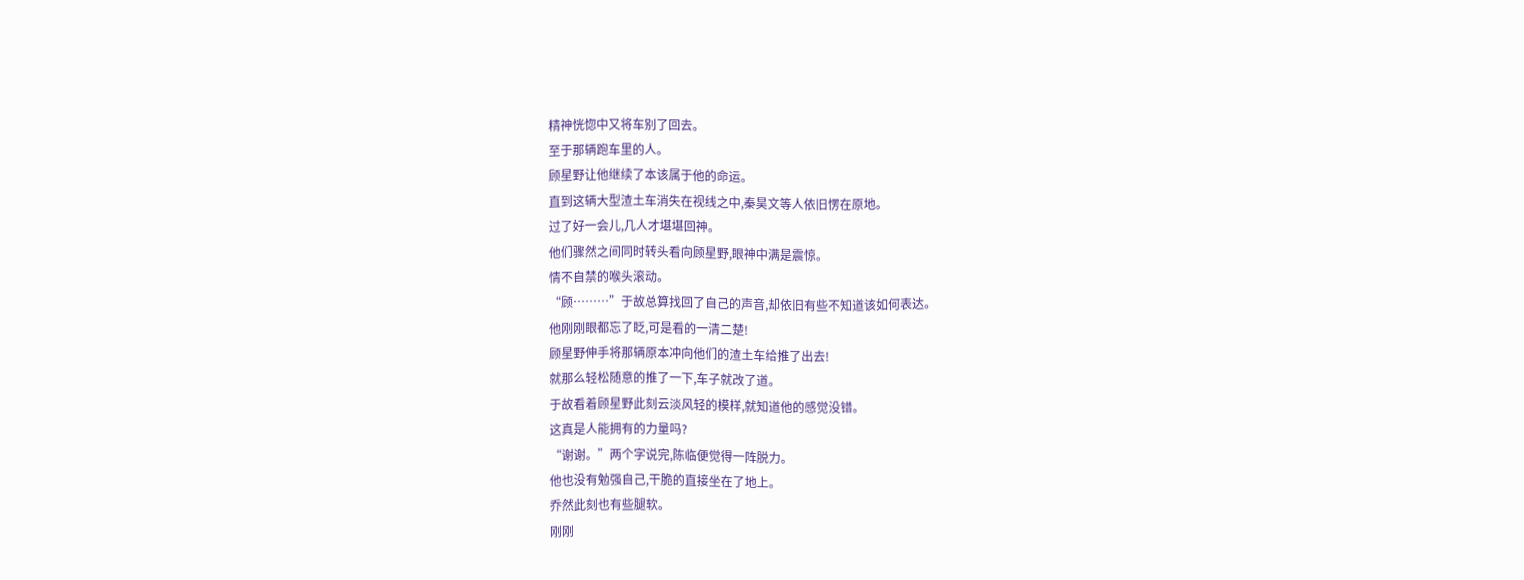精神恍惚中又将车别了回去。
至于那辆跑车里的人。
顾星野让他继续了本该属于他的命运。
直到这辆大型渣土车消失在视线之中,秦昊文等人依旧愣在原地。
过了好一会儿,几人才堪堪回神。
他们骤然之间同时转头看向顾星野,眼神中满是震惊。
情不自禁的喉头滚动。
“顾………”于故总算找回了自己的声音,却依旧有些不知道该如何表达。
他刚刚眼都忘了眨,可是看的一清二楚!
顾星野伸手将那辆原本冲向他们的渣土车给推了出去!
就那么轻松随意的推了一下,车子就改了道。
于故看着顾星野此刻云淡风轻的模样,就知道他的感觉没错。
这真是人能拥有的力量吗?
“谢谢。”两个字说完,陈临便觉得一阵脱力。
他也没有勉强自己,干脆的直接坐在了地上。
乔然此刻也有些腿软。
刚刚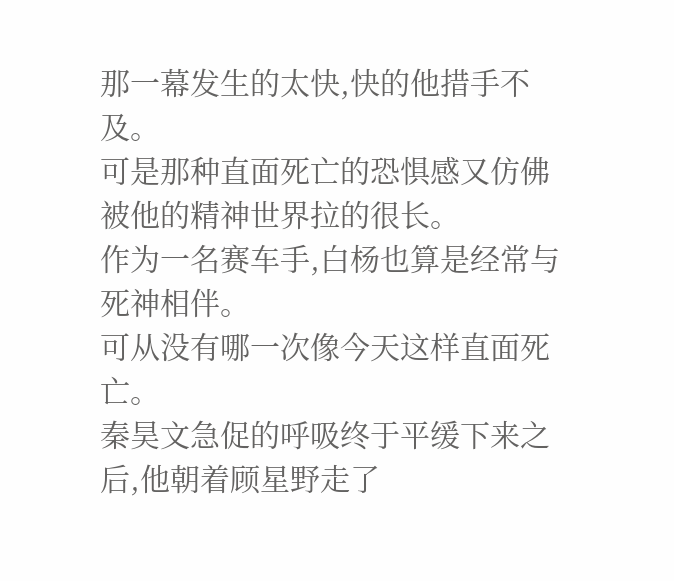那一幕发生的太快,快的他措手不及。
可是那种直面死亡的恐惧感又仿佛被他的精神世界拉的很长。
作为一名赛车手,白杨也算是经常与死神相伴。
可从没有哪一次像今天这样直面死亡。
秦昊文急促的呼吸终于平缓下来之后,他朝着顾星野走了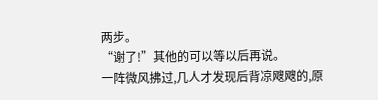两步。
“谢了!”其他的可以等以后再说。
一阵微风拂过,几人才发现后背凉飕飕的,原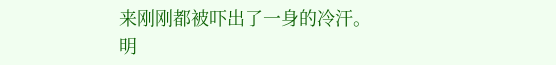来刚刚都被吓出了一身的冷汗。
明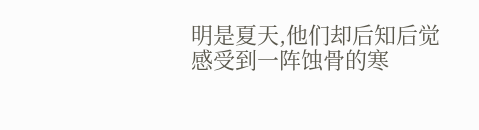明是夏天,他们却后知后觉感受到一阵蚀骨的寒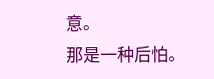意。
那是一种后怕。